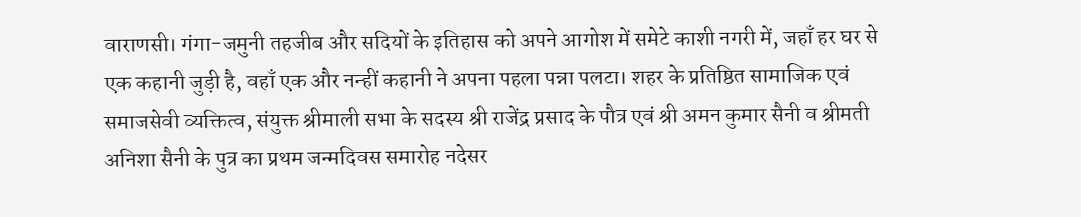वाराणसी। गंगा-जमुनी तहजीब और सदियों के इतिहास को अपने आगोश में समेटे काशी नगरी में, जहाँ हर घर से एक कहानी जुड़ी है, वहाँ एक और नन्हीं कहानी ने अपना पहला पन्ना पलटा। शहर के प्रतिष्ठित सामाजिक एवं समाजसेवी व्यक्तित्व, संयुक्त श्रीमाली सभा के सदस्य श्री राजेंद्र प्रसाद के पौत्र एवं श्री अमन कुमार सैनी व श्रीमती अनिशा सैनी के पुत्र का प्रथम जन्मदिवस समारोह नदेसर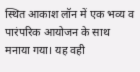स्थित आकाश लॉन में एक भव्य व पारंपरिक आयोजन के साथ मनाया गया। यह वही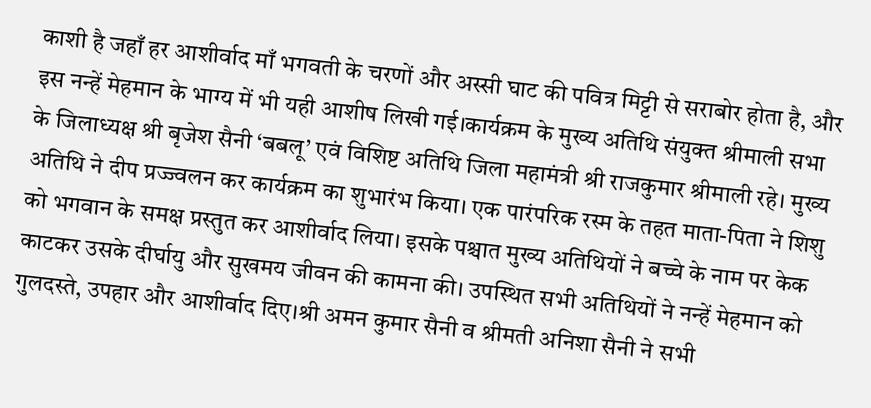काशी है जहाँ हर आशीर्वाद माँ भगवती के चरणों और अस्सी घाट की पवित्र मिट्टी से सराबोर होता है, और इस नन्हें मेहमान के भाग्य में भी यही आशीष लिखी गई।कार्यक्रम के मुख्य अतिथि संयुक्त श्रीमाली सभा के जिलाध्यक्ष श्री बृजेश सैनी ‘बबलू’ एवं विशिष्ट अतिथि जिला महामंत्री श्री राजकुमार श्रीमाली रहे। मुख्य अतिथि ने दीप प्रज्ज्वलन कर कार्यक्रम का शुभारंभ किया। एक पारंपरिक रस्म के तहत माता-पिता ने शिशु को भगवान के समक्ष प्रस्तुत कर आशीर्वाद लिया। इसके पश्चात मुख्य अतिथियों ने बच्चे के नाम पर केक काटकर उसके दीर्घायु और सुखमय जीवन की कामना की। उपस्थित सभी अतिथियों ने नन्हें मेहमान को गुलदस्ते, उपहार और आशीर्वाद दिए।श्री अमन कुमार सैनी व श्रीमती अनिशा सैनी ने सभी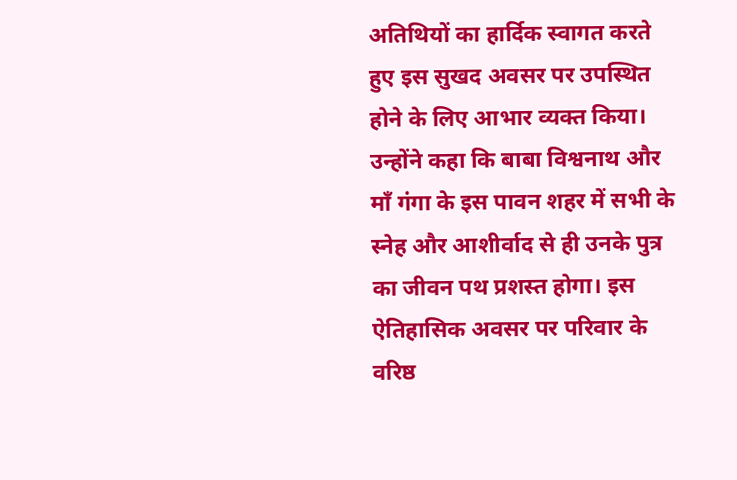अतिथियों का हार्दिक स्वागत करते हुए इस सुखद अवसर पर उपस्थित होने के लिए आभार व्यक्त किया। उन्होंने कहा कि बाबा विश्वनाथ और माँ गंगा के इस पावन शहर में सभी के स्नेह और आशीर्वाद से ही उनके पुत्र का जीवन पथ प्रशस्त होगा। इस ऐतिहासिक अवसर पर परिवार के वरिष्ठ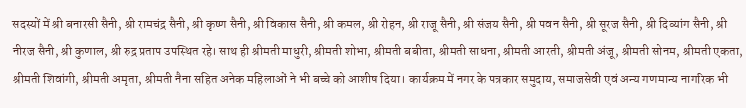सदस्यों में श्री बनारसी सैनी, श्री रामचंद्र सैनी, श्री कृष्ण सैनी, श्री विकास सैनी, श्री कमल, श्री रोहन, श्री राजू सैनी, श्री संजय सैनी, श्री पवन सैनी, श्री सूरज सैनी, श्री दिव्यांग सैनी, श्री नीरज सैनी, श्री कुणाल, श्री रुद्र प्रताप उपस्थित रहे। साथ ही श्रीमती माधुरी, श्रीमती शोभा, श्रीमती बबीता, श्रीमती साधना, श्रीमती आरती, श्रीमती अंजू, श्रीमती सोनम, श्रीमती एकता, श्रीमती शिवांगी, श्रीमती अमृता, श्रीमती नैना सहित अनेक महिलाओं ने भी बच्चे को आशीष दिया। कार्यक्रम में नगर के पत्रकार समुदाय, समाजसेवी एवं अन्य गणमान्य नागरिक भी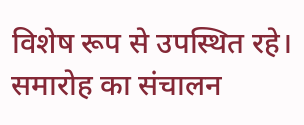विशेष रूप से उपस्थित रहे। समारोह का संचालन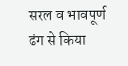सरल व भावपूर्ण ढंग से किया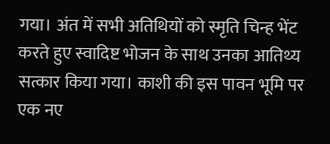गया। अंत में सभी अतिथियों को स्मृति चिन्ह भेंट करते हुए स्वादिष्ट भोजन के साथ उनका आतिथ्य सत्कार किया गया। काशी की इस पावन भूमि पर एक नए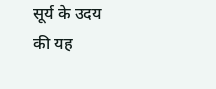सूर्य के उदय की यह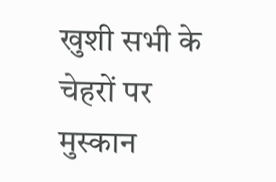खुशी सभी के चेहरों पर मुस्कान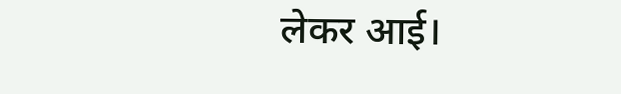लेकर आई।